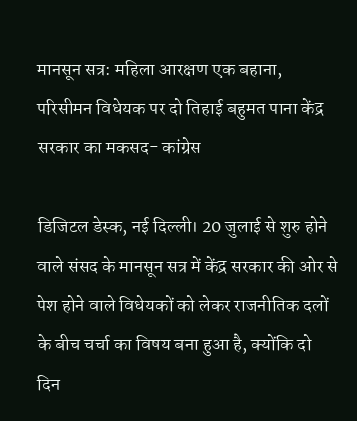मानसून सत्र: महिला आरक्षण एक बहाना, परिसीमन विधेयक पर दो तिहाई बहुमत पाना केंद्र सरकार का मकसद- कांग्रेस

डिजिटल डेस्क, नई दिल्ली। 20 जुलाई से शुरु होने वाले संसद के मानसून सत्र में केंद्र सरकार की ओर से पेश होने वाले विधेयकों को लेकर राजनीतिक दलों के बीच चर्चा का विषय बना हुआ है, क्योंकि दो दिन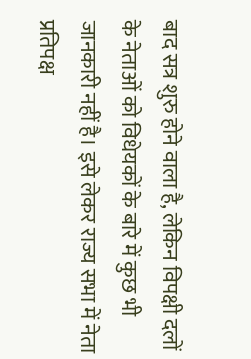बाद सत्र शुरु होने वाला है, लेकिन विपक्षी दलों के नेताओं को विधेयकों के बारे में कुछ भी जानकारी नहीं है। इसे लेकर राज्य सभा में नेता प्रतिपक्ष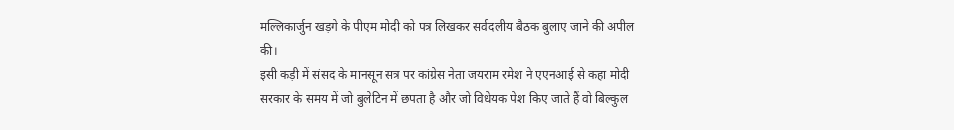मल्लिकार्जुन खड़गे के पीएम मोदी को पत्र लिखकर सर्वदलीय बैठक बुलाए जाने की अपील की।
इसी कड़ी में संसद के मानसून सत्र पर कांग्रेस नेता जयराम रमेश ने एएनआई से कहा मोदी सरकार के समय में जो बुलेटिन में छपता है और जो विधेयक पेश किए जाते हैं वो बिल्कुल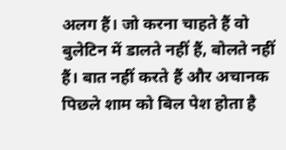अलग हैं। जो करना चाहते हैं वो बुलेटिन में डालते नहीं हैं, बोलते नहीं हैं। बात नहीं करते हैं और अचानक पिछले शाम को बिल पेश होता है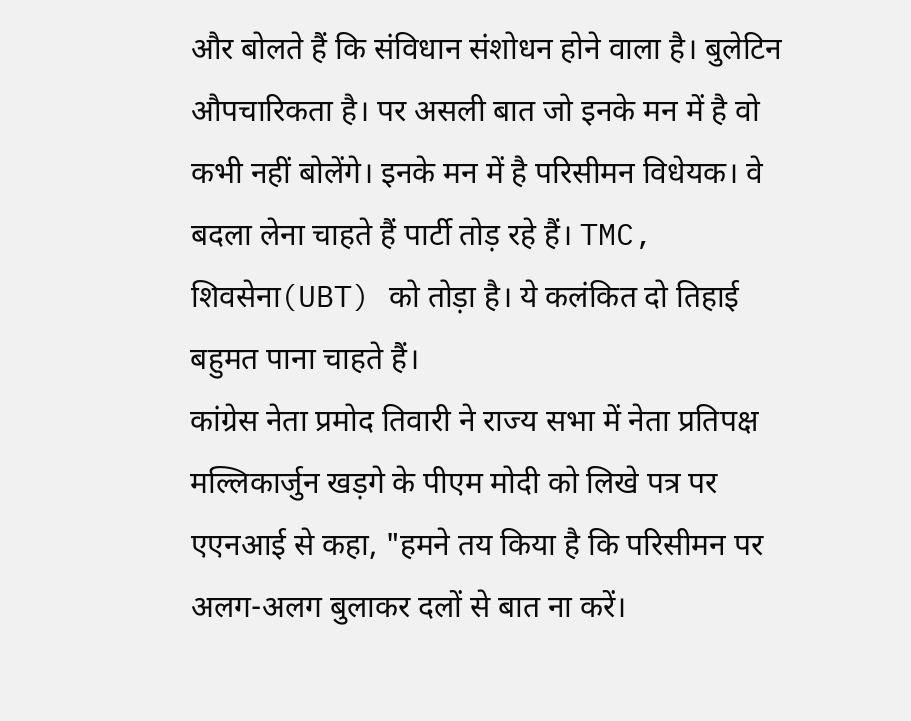और बोलते हैं कि संविधान संशोधन होने वाला है। बुलेटिन औपचारिकता है। पर असली बात जो इनके मन में है वो कभी नहीं बोलेंगे। इनके मन में है परिसीमन विधेयक। वे बदला लेना चाहते हैं पार्टी तोड़ रहे हैं। TMC, शिवसेना(UBT) को तोड़ा है। ये कलंकित दो तिहाई बहुमत पाना चाहते हैं।
कांग्रेस नेता प्रमोद तिवारी ने राज्य सभा में नेता प्रतिपक्ष मल्लिकार्जुन खड़गे के पीएम मोदी को लिखे पत्र पर एएनआई से कहा, "हमने तय किया है कि परिसीमन पर अलग-अलग बुलाकर दलों से बात ना करें।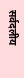सर्वदलीय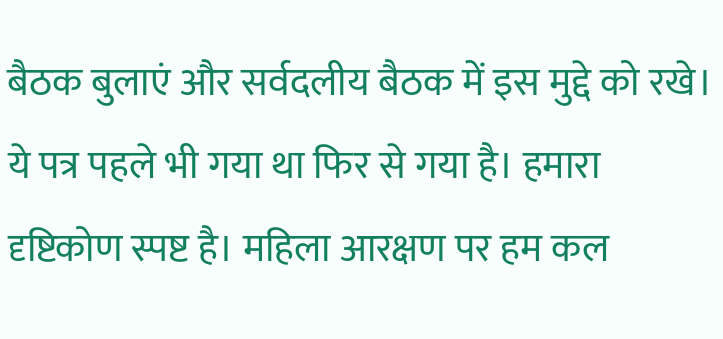बैठक बुलाएं और सर्वदलीय बैठक में इस मुद्दे को रखे। ये पत्र पहले भी गया था फिर से गया है। हमारा दृष्टिकोण स्पष्ट है। महिला आरक्षण पर हम कल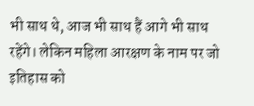भी साथ थे, आज भी साथ हैं आगे भी साथ रहेंगे। लेकिन महिला आरक्षण के नाम पर जो इतिहास को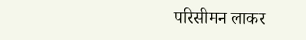परिसीमन लाकर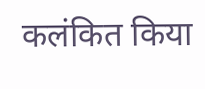कलंकित किया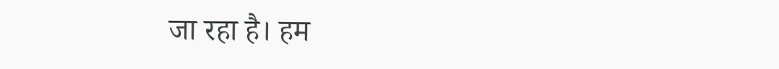जा रहा है। हम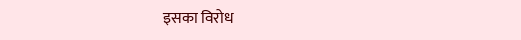इसका विरोध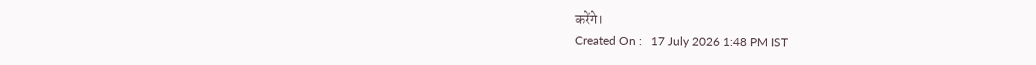करेंगे।
Created On :   17 July 2026 1:48 PM IST